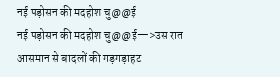नई पड़ोसन की मदहोश चु@@ई
नई पड़ोसन की मदहोश चु@@ई—>उस रात आसमान से बादलों की गड़गड़ाहट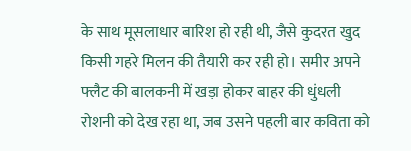के साथ मूसलाधार बारिश हो रही थी, जैसे कुदरत खुद किसी गहरे मिलन की तैयारी कर रही हो। समीर अपने फ्लैट की बालकनी में खड़ा होकर बाहर की धुंधली रोशनी को देख रहा था, जब उसने पहली बार कविता को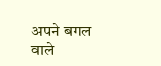अपने बगल वाले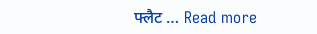फ्लैट … Read more